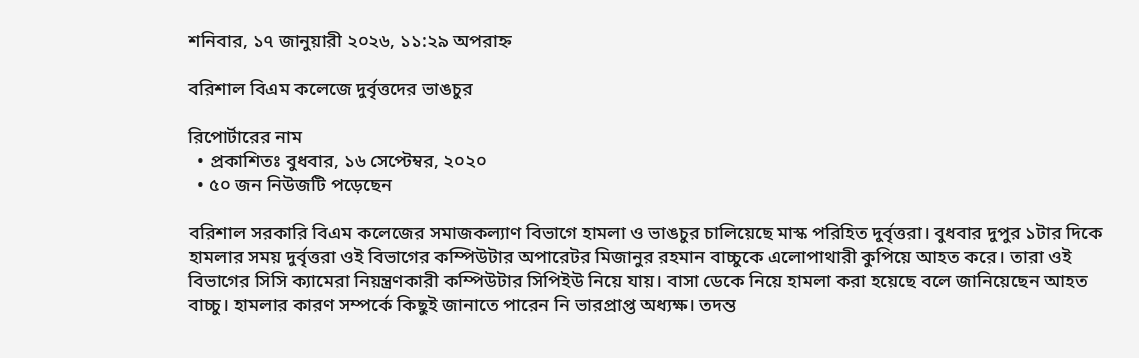শনিবার, ১৭ জানুয়ারী ২০২৬, ১১:২৯ অপরাহ্ন

বরিশাল বিএম কলেজে দুর্বৃত্তদের ভাঙচুর

রিপোর্টারের নাম
  • প্রকাশিতঃ বুধবার, ১৬ সেপ্টেম্বর, ২০২০
  • ৫০ জন নিউজটি পড়েছেন

বরিশাল সরকারি বিএম কলেজের সমাজকল্যাণ বিভাগে হামলা ও ভাঙচুর চালিয়েছে মাস্ক পরিহিত দুর্বৃত্তরা। বুধবার দুপুর ১টার দিকে হামলার সময় দুর্বৃত্তরা ওই বিভাগের কম্পিউটার অপারেটর মিজানুর রহমান বাচ্চুকে এলোপাথারী কুপিয়ে আহত করে। তারা ওই বিভাগের সিসি ক্যামেরা নিয়ন্ত্রণকারী কম্পিউটার সিপিইউ নিয়ে যায়। বাসা ডেকে নিয়ে হামলা করা হয়েছে বলে জানিয়েছেন আহত বাচ্চু। হামলার কারণ সম্পর্কে কিছুই জানাতে পারেন নি ভারপ্রাপ্ত অধ্যক্ষ। তদন্ত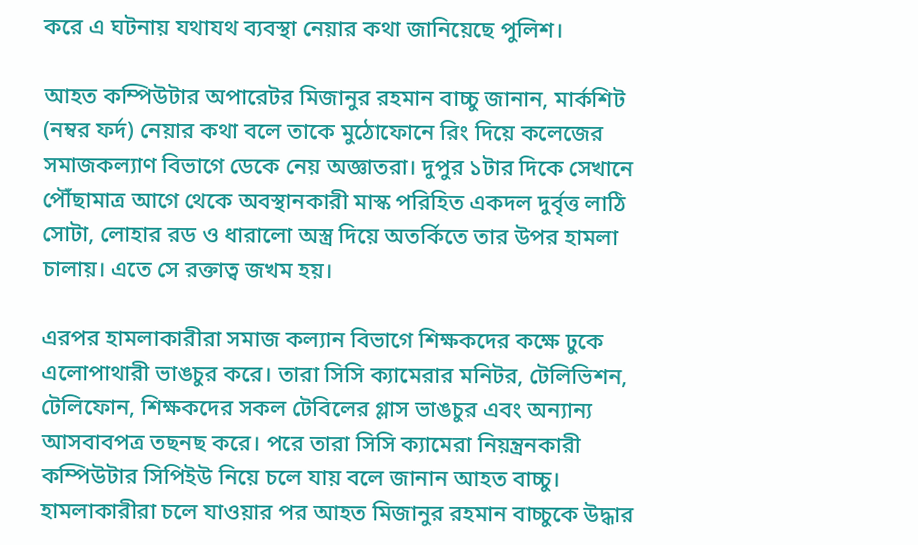করে এ ঘটনায় যথাযথ ব্যবস্থা নেয়ার কথা জানিয়েছে পুলিশ।

আহত কম্পিউটার অপারেটর মিজানুর রহমান বাচ্চু জানান, মার্কশিট (নম্বর ফর্দ) নেয়ার কথা বলে তাকে মুঠোফোনে রিং দিয়ে কলেজের সমাজকল্যাণ বিভাগে ডেকে নেয় অজ্ঞাতরা। দুপুর ১টার দিকে সেখানে পৌঁছামাত্র আগে থেকে অবস্থানকারী মাস্ক পরিহিত একদল দুর্বৃত্ত লাঠি সোটা, লোহার রড ও ধারালো অস্ত্র দিয়ে অতর্কিতে তার উপর হামলা চালায়। এতে সে রক্তাত্ব জখম হয়।

এরপর হামলাকারীরা সমাজ কল্যান বিভাগে শিক্ষকদের কক্ষে ঢুকে এলোপাথারী ভাঙচুর করে। তারা সিসি ক্যামেরার মনিটর, টেলিভিশন, টেলিফোন, শিক্ষকদের সকল টেবিলের গ্লাস ভাঙচুর এবং অন্যান্য আসবাবপত্র তছনছ করে। পরে তারা সিসি ক্যামেরা নিয়ন্ত্রনকারী কম্পিউটার সিপিইউ নিয়ে চলে যায় বলে জানান আহত বাচ্চু।
হামলাকারীরা চলে যাওয়ার পর আহত মিজানুর রহমান বাচ্চুকে উদ্ধার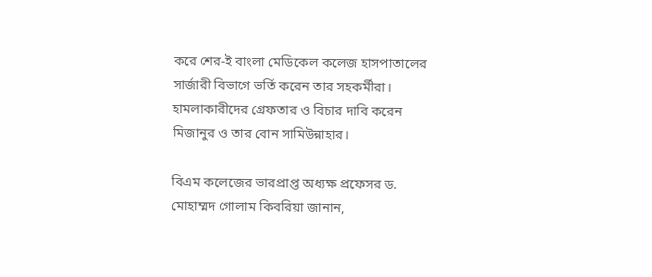করে শের-ই বাংলা মেডিকেল কলেজ হাসপাতালের সার্জারী বিভাগে ভর্তি করেন তার সহকর্মীরা। হামলাকারীদের গ্রেফতার ও বিচার দাবি করেন মিজানুর ও তার বোন সামিউন্নাহার।

বিএম কলেজের ভারপ্রাপ্ত অধ্যক্ষ প্রফেসর ড. মোহাম্মদ গোলাম কিবরিয়া জানান,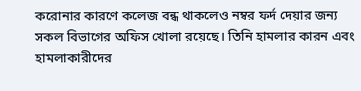করোনার কারণে কলেজ বন্ধ থাকলেও নম্বর ফর্দ দেয়ার জন্য সকল বিভাগের অফিস খোলা রয়েছে। তিনি হামলার কারন এবং হামলাকারীদের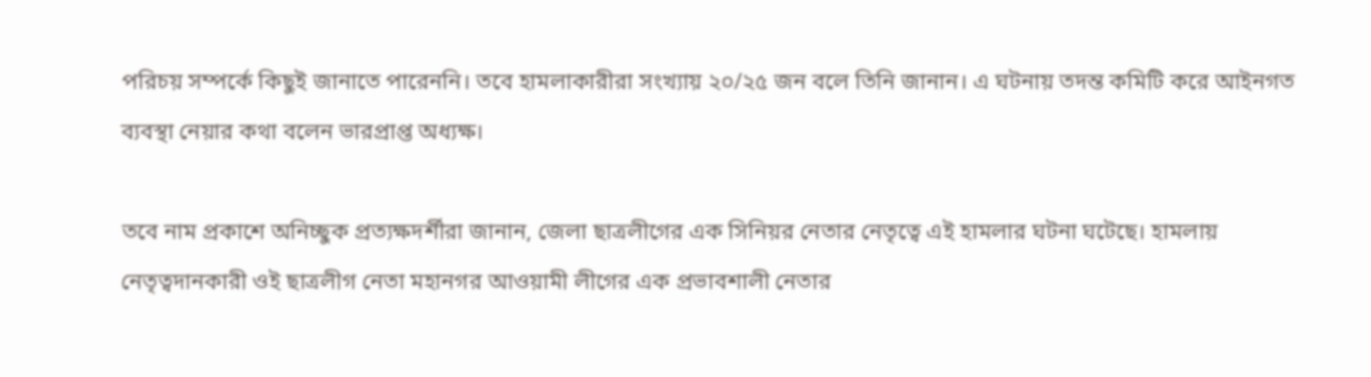পরিচয় সম্পর্কে কিছুই জানাতে পারেননি। তবে হামলাকারীরা সংখ্যায় ২০/২৫ জন বলে তিনি জানান। এ ঘটনায় তদন্ত কমিটি করে আইনগত ব্যবস্থা নেয়ার কথা বলেন ভারপ্রাপ্ত অধ্যক্ষ।

তবে নাম প্রকাশে অনিচ্ছুক প্রত্যক্ষদর্শীরা জানান, জেলা ছাত্রলীগের এক সিনিয়র নেতার নেতৃত্বে এই হামলার ঘটনা ঘটেছে। হামলায় নেতৃত্বদানকারী ওই ছাত্রলীগ নেতা মহানগর আওয়ামী লীগের এক প্রভাবশালী নেতার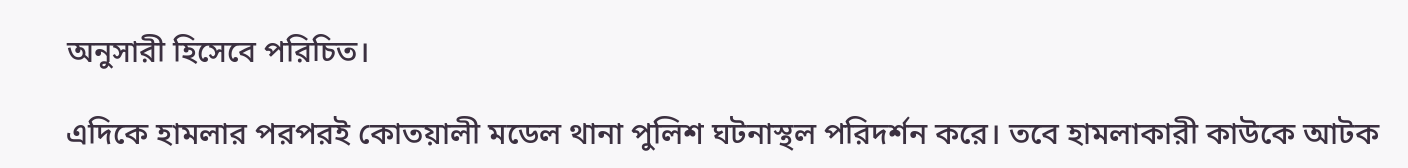অনুসারী হিসেবে পরিচিত।

এদিকে হামলার পরপরই কোতয়ালী মডেল থানা পুলিশ ঘটনাস্থল পরিদর্শন করে। তবে হামলাকারী কাউকে আটক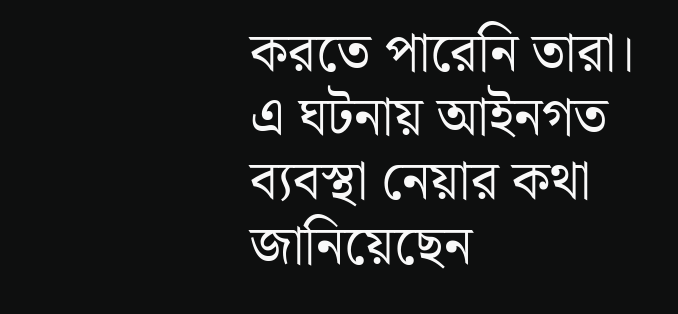করতে পারেনি তারা। এ ঘটনায় আইনগত ব্যবস্থা নেয়ার কথা জানিয়েছেন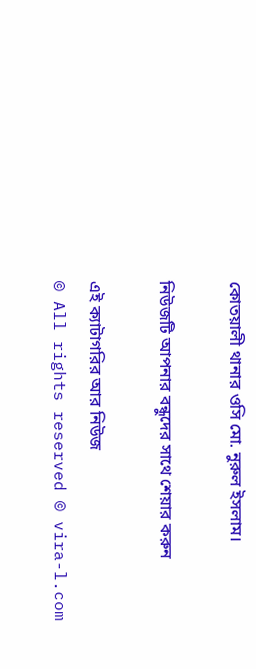কোতয়ালী থানার ওসি মো. নুরুল ইসলাম।

নিউজটি আপনার বন্ধুদের সাথে শেয়ার করুন

এই ক্যাটাগরির আর নিউজ
© All rights reserved © vira-l.com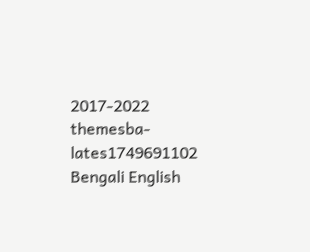2017-2022
themesba-lates1749691102
Bengali English